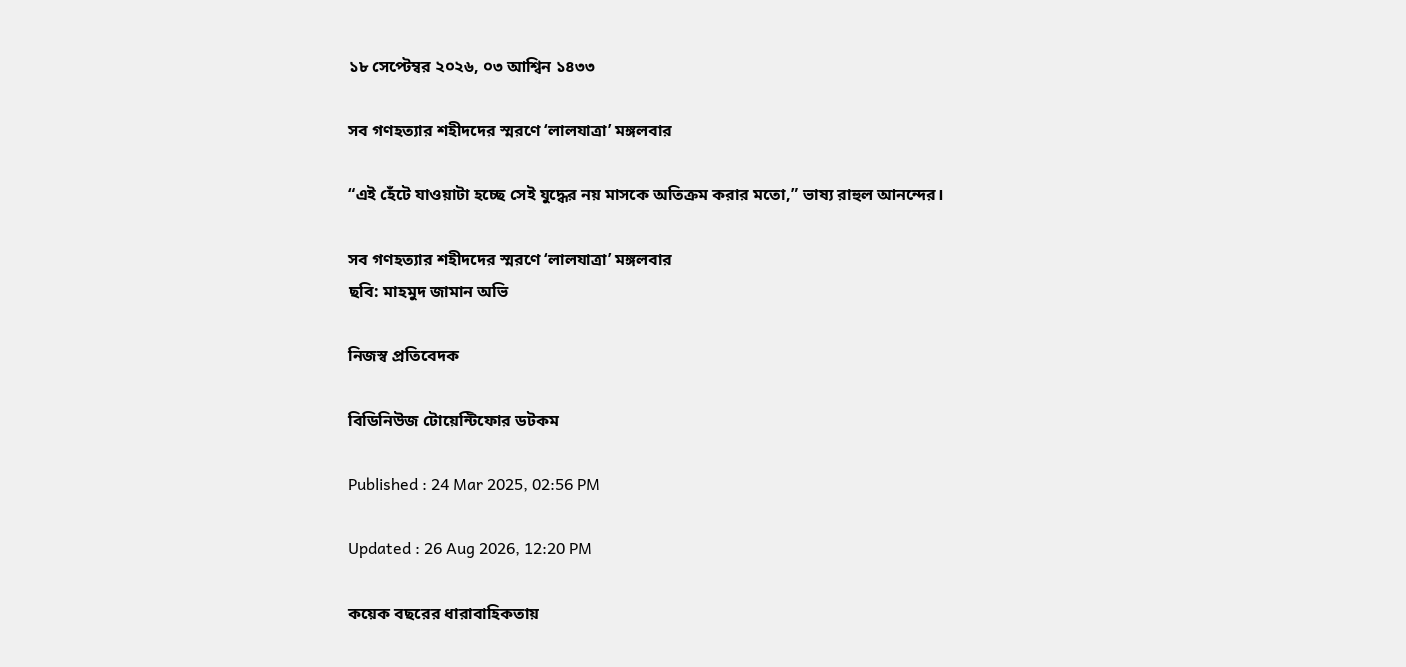১৮ সেপ্টেম্বর ২০২৬, ০৩ আশ্বিন ১৪৩৩

সব গণহত্যার শহীদদের স্মরণে ‘লালযাত্রা’ মঙ্গলবার

“এই হেঁটে যাওয়াটা হচ্ছে সেই যুদ্ধের নয় মাসকে অতিক্রম করার মতো,” ভাষ্য রাহুল আনন্দের।

সব গণহত্যার শহীদদের স্মরণে ‘লালযাত্রা’ মঙ্গলবার
ছবি: মাহমুদ জামান অভি

নিজস্ব প্রতিবেদক

বিডিনিউজ টোয়েন্টিফোর ডটকম

Published : 24 Mar 2025, 02:56 PM

Updated : 26 Aug 2026, 12:20 PM

কয়েক বছরের ধারাবাহিকতায়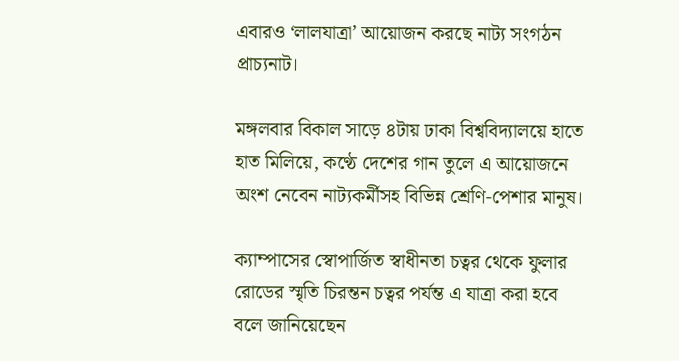এবারও ‘লালযাত্রা’ আয়োজন করছে নাট্য সংগঠন প্রাচ্যনাট।

মঙ্গলবার বিকাল সাড়ে ৪টায় ঢাকা বিশ্ববিদ্যালয়ে হাতে হাত মিলিয়ে, কণ্ঠে দেশের গান তুলে এ আয়োজনে অংশ নেবেন নাট্যকর্মীসহ বিভিন্ন শ্রেণি-পেশার মানুষ।

ক্যাম্পাসের স্বোপার্জিত স্বাধীনতা চত্বর থেকে ফুলার রোডের স্মৃতি চিরন্তন চত্বর পর্যন্ত এ যাত্রা করা হবে বলে জানিয়েছেন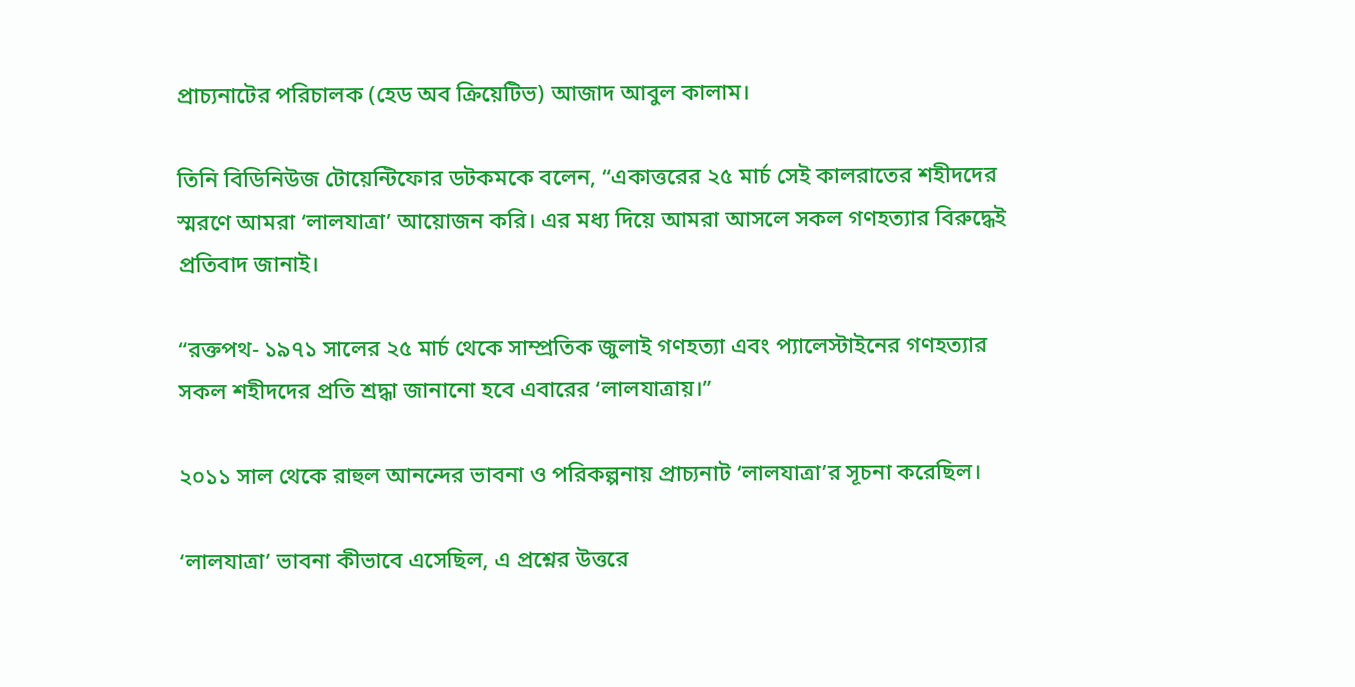প্রাচ্যনাটের পরিচালক (হেড অব ক্রিয়েটিভ) আজাদ আবুল কালাম।

তিনি বিডিনিউজ টোয়েন্টিফোর ডটকমকে বলেন, “একাত্তরের ২৫ মার্চ সেই কালরাতের শহীদদের স্মরণে আমরা ‘লালযাত্রা’ আয়োজন করি। এর মধ্য দিয়ে আমরা আসলে সকল গণহত্যার বিরুদ্ধেই প্রতিবাদ জানাই।

“রক্তপথ- ১৯৭১ সালের ২৫ মার্চ থেকে সাম্প্রতিক জুলাই গণহত্যা এবং প্যালেস্টাইনের গণহত্যার সকল শহীদদের প্রতি শ্রদ্ধা জানানো হবে এবারের ‘লালযাত্রায়।”

২০১১ সাল থেকে রাহুল আনন্দের ভাবনা ও পরিকল্পনায় প্রাচ্যনাট ‘লালযাত্রা’র সূচনা করেছিল।

‘লালযাত্রা’ ভাবনা কীভাবে এসেছিল, এ প্রশ্নের উত্তরে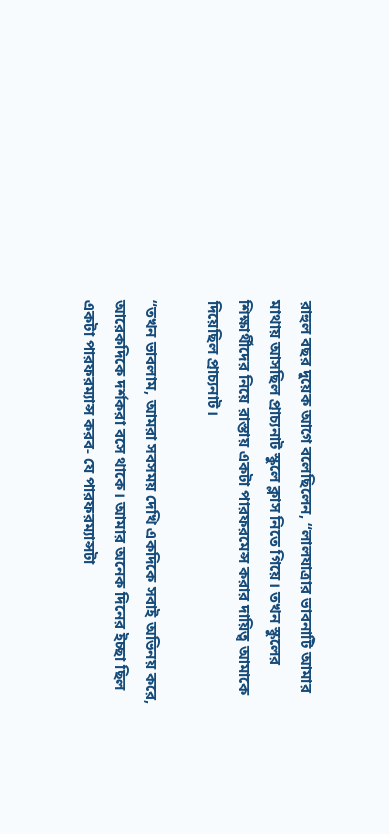রাহুল বছর দুয়েক আগে বলেছিলেন, “লালযাত্রার ভাবনাটি আমার মাথায় আসছিল প্রাচ্যনাট স্কুলে ক্লাস নিতে গিয়ে। তখন স্কুলের শিক্ষার্থীদের নিয়ে রাস্তায় একটা পারফরমেন্স করার দায়িত্ব আমাকে দিয়েছিল প্রাচ্যনাট।

“তখন ভাবলাম, আমরা সবসময় দেখি একদিকে সবাই অভিনয় করে, আরেকদিকে দর্শকরা বসে থাকে। আমার অনেক দিনের ইচ্ছা ছিল একটা পারফরম্যান্স করব- যে পারফরম্যান্সটা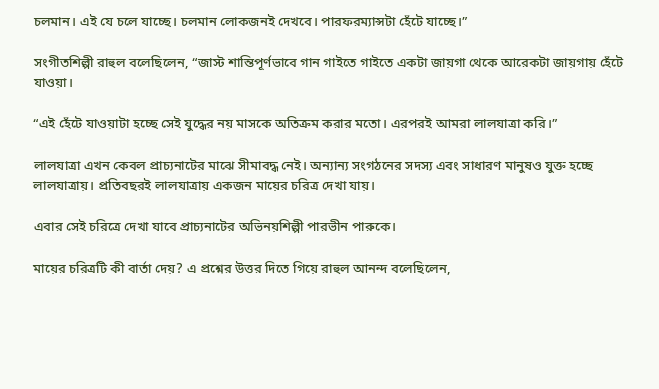চলমান। এই যে চলে যাচ্ছে। চলমান লোকজনই দেখবে। পারফরম্যান্সটা হেঁটে যাচ্ছে।”

সংগীতশিল্পী রাহুল বলেছিলেন, “জাস্ট শান্তিপূর্ণভাবে গান গাইতে গাইতে একটা জায়গা থেকে আরেকটা জায়গায় হেঁটে যাওয়া।

“এই হেঁটে যাওয়াটা হচ্ছে সেই যুদ্ধের নয় মাসকে অতিক্রম করার মতো। এরপরই আমরা লালযাত্রা করি।”

লালযাত্রা এখন কেবল প্রাচ্যনাটের মাঝে সীমাবদ্ধ নেই। অন্যান্য সংগঠনের সদস্য এবং সাধারণ মানুষও যুক্ত হচ্ছে লালযাত্রায়। প্রতিবছরই লালযাত্রায় একজন মায়ের চরিত্র দেখা যায়।

এবার সেই চরিত্রে দেখা যাবে প্রাচ্যনাটের অভিনয়শিল্পী পারভীন পারুকে।

মায়ের চরিত্রটি কী বার্তা দেয়? এ প্রশ্নের উত্তর দিতে গিয়ে রাহুল আনন্দ বলেছিলেন,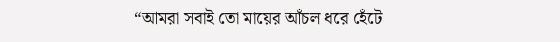“আমরা সবাই তো মায়ের আঁচল ধরে হেঁটে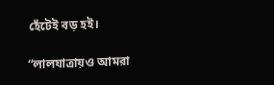হেঁটেই বড় হই।

“লালযাত্রায়ও আমরা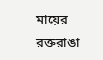মায়ের রক্তরাঙা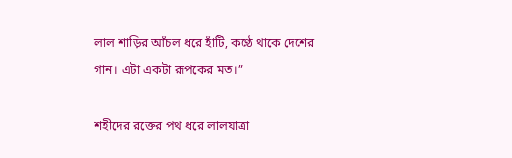লাল শাড়ির আঁচল ধরে হাঁটি, কণ্ঠে থাকে দেশের গান। এটা একটা রূপকের মত।”

শহীদের রক্তের পথ ধরে লালযাত্রা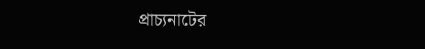প্রাচ্যনাটের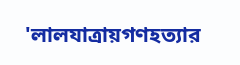'লালযাত্রায়গণহত্যার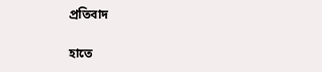প্রতিবাদ

হাতে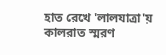হাত রেখে 'লালযাত্রা'য় কালরাত স্মরণ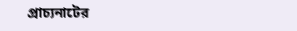প্রাচ্যনাটের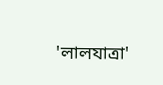'লালযাত্রা'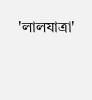'লালযাত্রা'